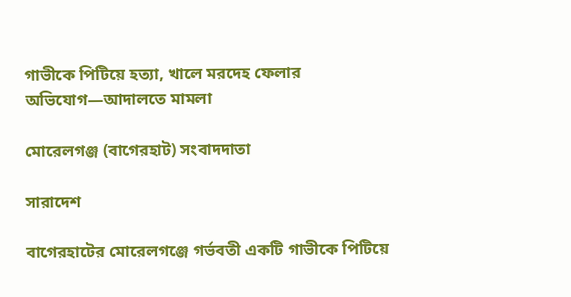গাভীকে পিটিয়ে হত্যা, খালে মরদেহ ফেলার অভিযোগ—আদালতে মামলা

মোরেলগঞ্জ (বাগেরহাট) সংবাদদাতা

সারাদেশ

বাগেরহাটের মোরেলগঞ্জে গর্ভবতী একটি গাভীকে পিটিয়ে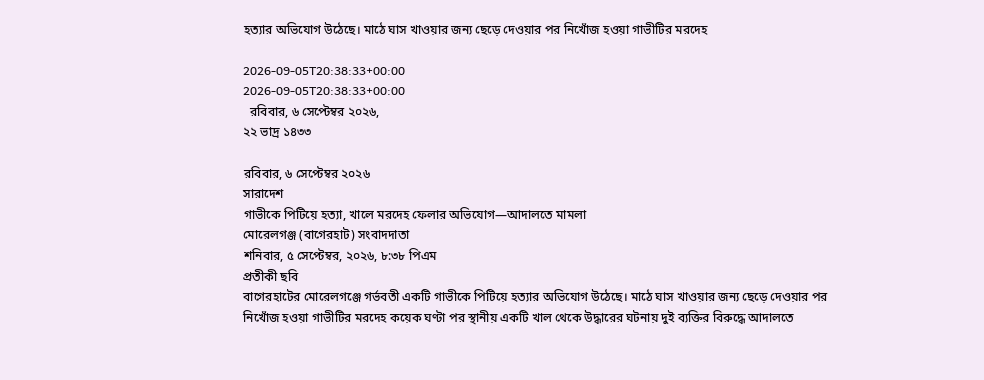হত্যার অভিযোগ উঠেছে। মাঠে ঘাস খাওয়ার জন্য ছেড়ে দেওয়ার পর নিখোঁজ হওয়া গাভীটির মরদেহ

2026-09-05T20:38:33+00:00
2026-09-05T20:38:33+00:00
  রবিবার, ৬ সেপ্টেম্বর ২০২৬,
২২ ভাদ্র ১৪৩৩

রবিবার, ৬ সেপ্টেম্বর ২০২৬
সারাদেশ
গাভীকে পিটিয়ে হত্যা, খালে মরদেহ ফেলার অভিযোগ—আদালতে মামলা
মোরেলগঞ্জ (বাগেরহাট) সংবাদদাতা
শনিবার, ৫ সেপ্টেম্বর, ২০২৬, ৮:৩৮ পিএম
প্রতীকী ছবি
বাগেরহাটের মোরেলগঞ্জে গর্ভবতী একটি গাভীকে পিটিয়ে হত্যার অভিযোগ উঠেছে। মাঠে ঘাস খাওয়ার জন্য ছেড়ে দেওয়ার পর নিখোঁজ হওয়া গাভীটির মরদেহ কয়েক ঘণ্টা পর স্থানীয় একটি খাল থেকে উদ্ধারের ঘটনায় দুই ব্যক্তির বিরুদ্ধে আদালতে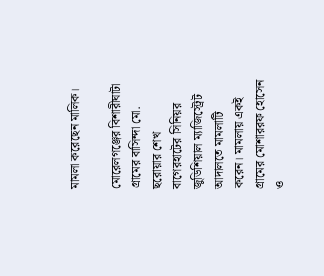মামলা করেছেন মালিক।

মোরেলগঞ্জের বিশারীঘাটা গ্রামের বাসিন্দা মো. ছরোয়ার শেখ বাগেরহাটের সিনিয়র জুডিশিয়াল ম্যাজিস্ট্রেট আদালতে মামলাটি করেন। মামলায় একই গ্রামের মোশাররফ হোসেন ও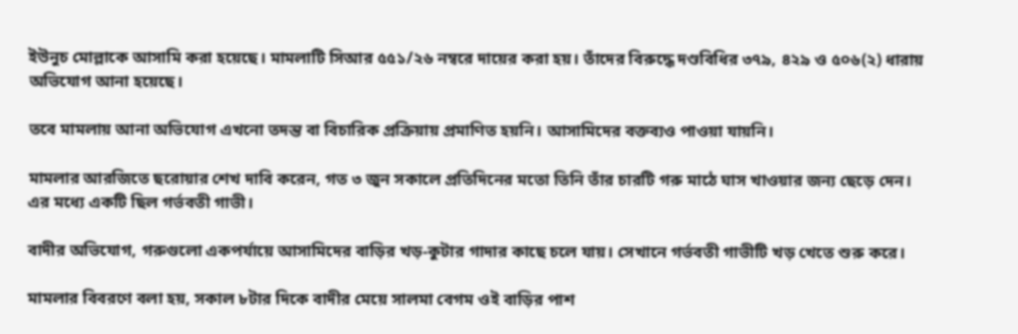ইউনুচ মোল্লাকে আসামি করা হয়েছে। মামলাটি সিআর ৫৫১/২৬ নম্বরে দায়ের করা হয়। তাঁদের বিরুদ্ধে দণ্ডবিধির ৩৭৯, ৪২৯ ও ৫০৬(২) ধারায় অভিযোগ আনা হয়েছে।

তবে মামলায় আনা অভিযোগ এখনো তদন্ত বা বিচারিক প্রক্রিয়ায় প্রমাণিত হয়নি। আসামিদের বক্তব্যও পাওয়া যায়নি।

মামলার আরজিতে ছরোয়ার শেখ দাবি করেন, গত ৩ জুন সকালে প্রতিদিনের মতো তিনি তাঁর চারটি গরু মাঠে ঘাস খাওয়ার জন্য ছেড়ে দেন। এর মধ্যে একটি ছিল গর্ভবতী গাভী।

বাদীর অভিযোগ, গরুগুলো একপর্যায়ে আসামিদের বাড়ির খড়-কুটার গাদার কাছে চলে যায়। সেখানে গর্ভবতী গাভীটি খড় খেতে শুরু করে।

মামলার বিবরণে বলা হয়, সকাল ৮টার দিকে বাদীর মেয়ে সালমা বেগম ওই বাড়ির পাশ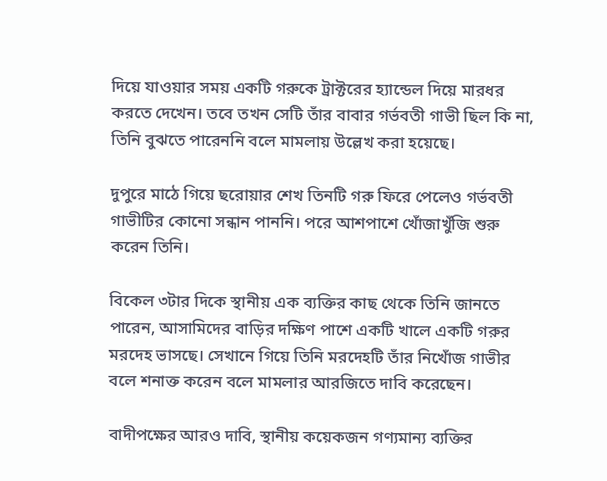দিয়ে যাওয়ার সময় একটি গরুকে ট্রাক্টরের হ্যান্ডেল দিয়ে মারধর করতে দেখেন। তবে তখন সেটি তাঁর বাবার গর্ভবতী গাভী ছিল কি না, তিনি বুঝতে পারেননি বলে মামলায় উল্লেখ করা হয়েছে।

দুপুরে মাঠে গিয়ে ছরোয়ার শেখ তিনটি গরু ফিরে পেলেও গর্ভবতী গাভীটির কোনো সন্ধান পাননি। পরে আশপাশে খোঁজাখুঁজি শুরু করেন তিনি।

বিকেল ৩টার দিকে স্থানীয় এক ব্যক্তির কাছ থেকে তিনি জানতে পারেন, আসামিদের বাড়ির দক্ষিণ পাশে একটি খালে একটি গরুর মরদেহ ভাসছে। সেখানে গিয়ে তিনি মরদেহটি তাঁর নিখোঁজ গাভীর বলে শনাক্ত করেন বলে মামলার আরজিতে দাবি করেছেন।

বাদীপক্ষের আরও দাবি, স্থানীয় কয়েকজন গণ্যমান্য ব্যক্তির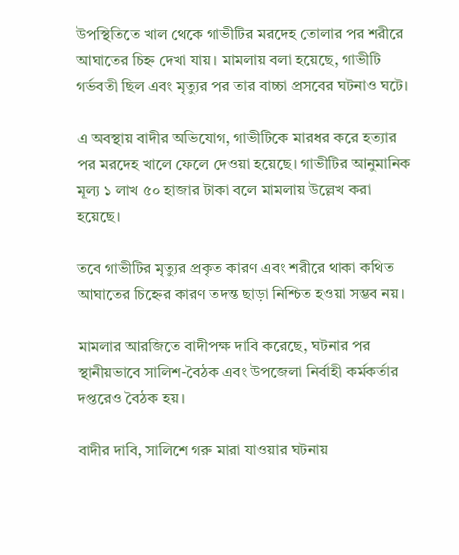উপস্থিতিতে খাল থেকে গাভীটির মরদেহ তোলার পর শরীরে আঘাতের চিহ্ন দেখা যায়। মামলায় বলা হয়েছে, গাভীটি গর্ভবতী ছিল এবং মৃত্যুর পর তার বাচ্চা প্রসবের ঘটনাও ঘটে।

এ অবস্থায় বাদীর অভিযোগ, গাভীটিকে মারধর করে হত্যার পর মরদেহ খালে ফেলে দেওয়া হয়েছে। গাভীটির আনুমানিক মূল্য ১ লাখ ৫০ হাজার টাকা বলে মামলায় উল্লেখ করা হয়েছে।

তবে গাভীটির মৃত্যুর প্রকৃত কারণ এবং শরীরে থাকা কথিত আঘাতের চিহ্নের কারণ তদন্ত ছাড়া নিশ্চিত হওয়া সম্ভব নয়।

মামলার আরজিতে বাদীপক্ষ দাবি করেছে, ঘটনার পর স্থানীয়ভাবে সালিশ-বৈঠক এবং উপজেলা নির্বাহী কর্মকর্তার দপ্তরেও বৈঠক হয়।

বাদীর দাবি, সালিশে গরু মারা যাওয়ার ঘটনায়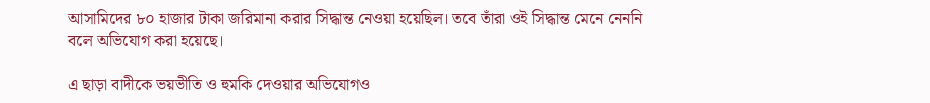আসামিদের ৮০ হাজার টাকা জরিমানা করার সিদ্ধান্ত নেওয়া হয়েছিল। তবে তাঁরা ওই সিদ্ধান্ত মেনে নেননি বলে অভিযোগ করা হয়েছে।

এ ছাড়া বাদীকে ভয়ভীতি ও হুমকি দেওয়ার অভিযোগও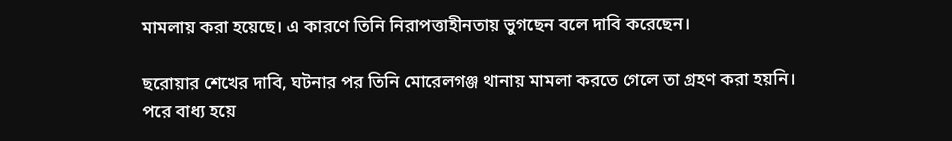মামলায় করা হয়েছে। এ কারণে তিনি নিরাপত্তাহীনতায় ভুগছেন বলে দাবি করেছেন।

ছরোয়ার শেখের দাবি, ঘটনার পর তিনি মোরেলগঞ্জ থানায় মামলা করতে গেলে তা গ্রহণ করা হয়নি। পরে বাধ্য হয়ে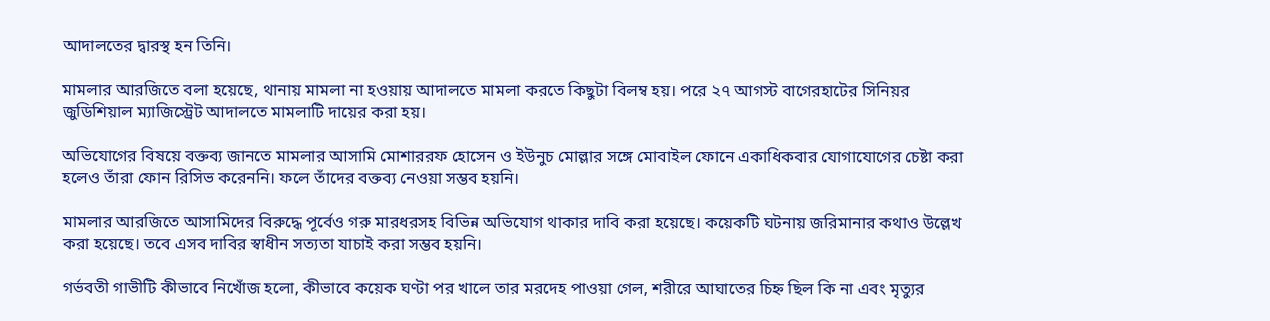আদালতের দ্বারস্থ হন তিনি।

মামলার আরজিতে বলা হয়েছে, থানায় মামলা না হওয়ায় আদালতে মামলা করতে কিছুটা বিলম্ব হয়। পরে ২৭ আগস্ট বাগেরহাটের সিনিয়র জুডিশিয়াল ম্যাজিস্ট্রেট আদালতে মামলাটি দায়ের করা হয়।

অভিযোগের বিষয়ে বক্তব্য জানতে মামলার আসামি মোশাররফ হোসেন ও ইউনুচ মোল্লার সঙ্গে মোবাইল ফোনে একাধিকবার যোগাযোগের চেষ্টা করা হলেও তাঁরা ফোন রিসিভ করেননি। ফলে তাঁদের বক্তব্য নেওয়া সম্ভব হয়নি।

মামলার আরজিতে আসামিদের বিরুদ্ধে পূর্বেও গরু মারধরসহ বিভিন্ন অভিযোগ থাকার দাবি করা হয়েছে। কয়েকটি ঘটনায় জরিমানার কথাও উল্লেখ করা হয়েছে। তবে এসব দাবির স্বাধীন সত্যতা যাচাই করা সম্ভব হয়নি।

গর্ভবতী গাভীটি কীভাবে নিখোঁজ হলো, কীভাবে কয়েক ঘণ্টা পর খালে তার মরদেহ পাওয়া গেল, শরীরে আঘাতের চিহ্ন ছিল কি না এবং মৃত্যুর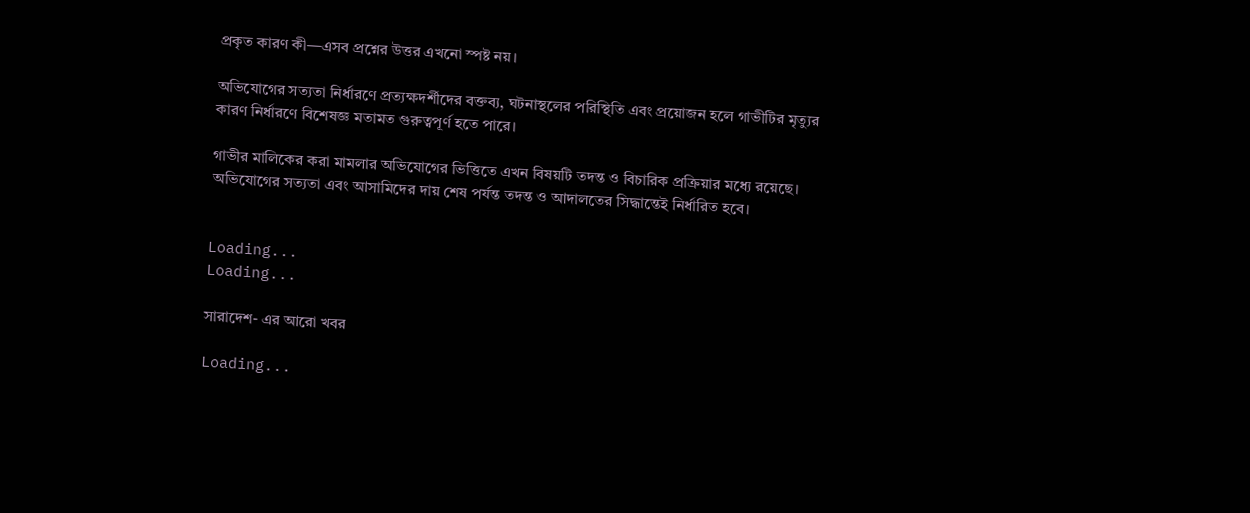প্রকৃত কারণ কী—এসব প্রশ্নের উত্তর এখনো স্পষ্ট নয়।

অভিযোগের সত্যতা নির্ধারণে প্রত্যক্ষদর্শীদের বক্তব্য, ঘটনাস্থলের পরিস্থিতি এবং প্রয়োজন হলে গাভীটির মৃত্যুর কারণ নির্ধারণে বিশেষজ্ঞ মতামত গুরুত্বপূর্ণ হতে পারে।

গাভীর মালিকের করা মামলার অভিযোগের ভিত্তিতে এখন বিষয়টি তদন্ত ও বিচারিক প্রক্রিয়ার মধ্যে রয়েছে। অভিযোগের সত্যতা এবং আসামিদের দায় শেষ পর্যন্ত তদন্ত ও আদালতের সিদ্ধান্তেই নির্ধারিত হবে।


Loading...
Loading...

সারাদেশ- এর আরো খবর

Loading...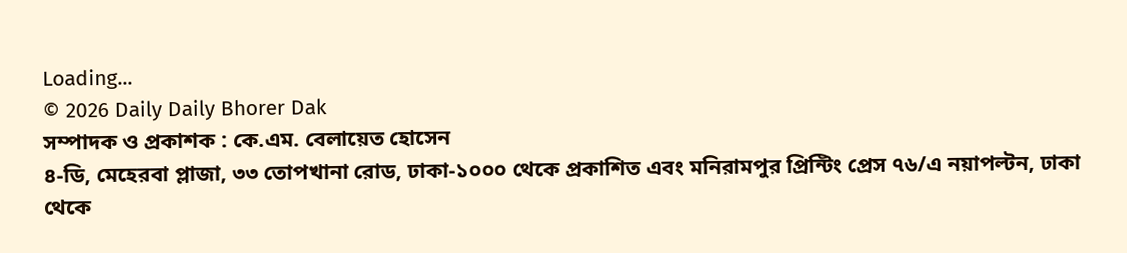Loading...
© 2026 Daily Daily Bhorer Dak
সম্পাদক ও প্রকাশক : কে.এম. বেলায়েত হোসেন
৪-ডি, মেহেরবা প্লাজা, ৩৩ তোপখানা রোড, ঢাকা-১০০০ থেকে প্রকাশিত এবং মনিরামপুর প্রিন্টিং প্রেস ৭৬/এ নয়াপল্টন, ঢাকা থেকে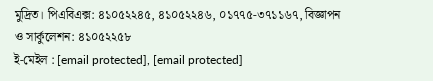মুদ্রিত। পিএবিএক্স: ৪১০৫২২৪৫, ৪১০৫২২৪৬, ০১৭৭৫-৩৭১১৬৭, বিজ্ঞাপন ও সার্কুলেশন: ৪১০৫২২৫৮
ই-মেইল : [email protected], [email protected]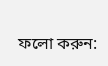ফলো করুন: